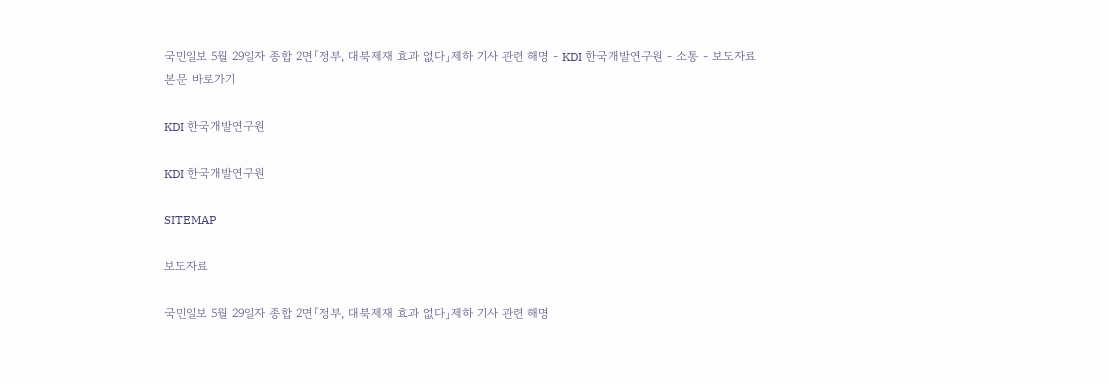국민일보 5월 29일자 종합 2면「정부, 대북제재 효과 없다」제하 기사 관련 해명 - KDI 한국개발연구원 - 소통 - 보도자료
본문 바로가기

KDI 한국개발연구원

KDI 한국개발연구원

SITEMAP

보도자료

국민일보 5월 29일자 종합 2면「정부, 대북제재 효과 없다」제하 기사 관련 해명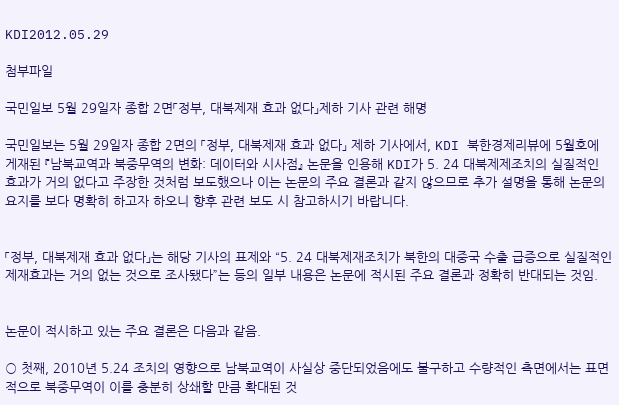KDI2012.05.29

첨부파일

국민일보 5월 29일자 종합 2면「정부, 대북제재 효과 없다」제하 기사 관련 해명

국민일보는 5월 29일자 종합 2면의 「정부, 대북제재 효과 없다」 제하 기사에서, KDI 북한경제리뷰에 5월호에 게재된 『남북교역과 북중무역의 변화: 데이터와 시사점』 논문을 인용해 KDI가 5. 24 대북제제조치의 실질적인 효과가 거의 없다고 주장한 것처럼 보도했으나 이는 논문의 주요 결론과 같지 않으므로 추가 설명을 통해 논문의 요지를 보다 명확히 하고자 하오니 향후 관련 보도 시 참고하시기 바랍니다.


「정부, 대북제재 효과 없다」는 해당 기사의 표제와 “5. 24 대북제재조치가 북한의 대중국 수출 급증으로 실질적인 제재효과는 거의 없는 것으로 조사됐다”는 등의 일부 내용은 논문에 적시된 주요 결론과 정확히 반대되는 것임.


논문이 적시하고 있는 주요 결론은 다음과 같음.

○ 첫째, 2010년 5.24 조치의 영향으로 남북교역이 사실상 중단되었음에도 불구하고 수량적인 측면에서는 표면적으로 북중무역이 이를 충분히 상쇄할 만큼 확대된 것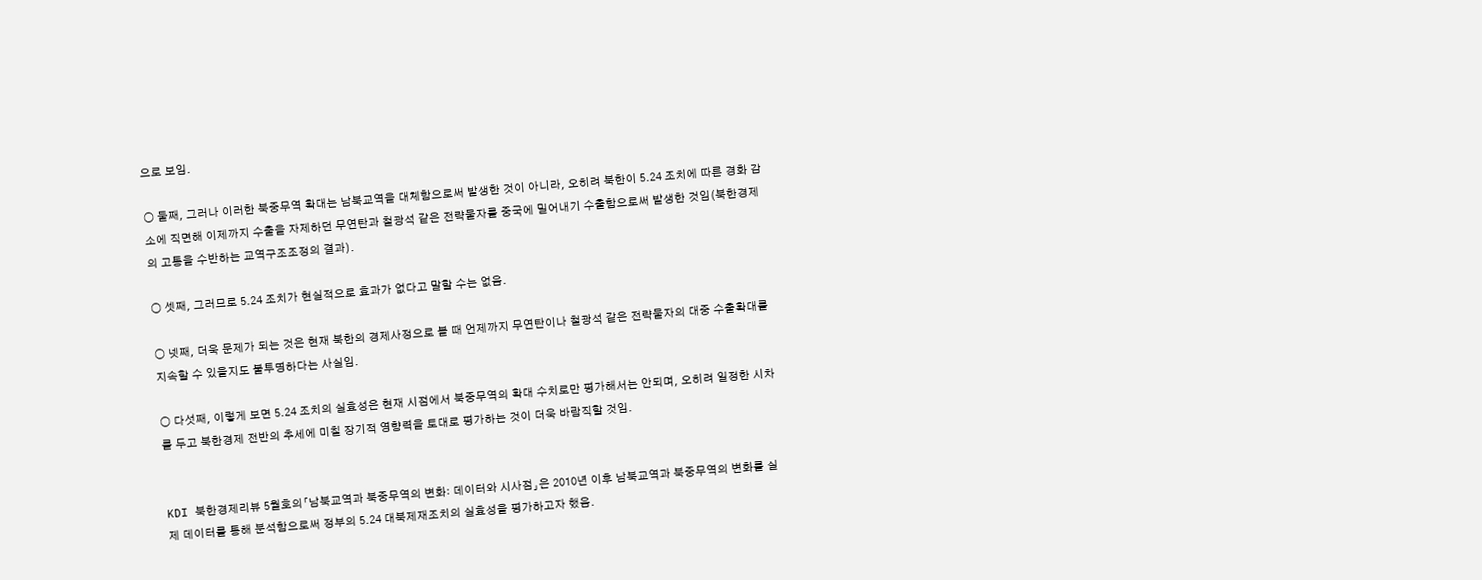으로 보임.

○ 둘째, 그러나 이러한 북중무역 확대는 남북교역을 대체함으로써 발생한 것이 아니라, 오히려 북한이 5.24 조치에 따른 경화 감소에 직면해 이제까지 수출을 자제하던 무연탄과 철광석 같은 전략물자를 중국에 밀어내기 수출함으로써 발생한 것임(북한경제의 고통을 수반하는 교역구조조정의 결과).

○ 셋째, 그러므로 5.24 조치가 현실적으로 효과가 없다고 말할 수는 없음.

○ 넷째, 더욱 문제가 되는 것은 현재 북한의 경제사정으로 볼 때 언제까지 무연탄이나 철광석 같은 전략물자의 대중 수출확대를 지속할 수 있을지도 불투명하다는 사실임.

○ 다섯째, 이렇게 보면 5.24 조치의 실효성은 현재 시점에서 북중무역의 확대 수치로만 평가해서는 안되며, 오히려 일정한 시차를 두고 북한경제 전반의 추세에 미칠 장기적 영향력을 토대로 평가하는 것이 더욱 바람직할 것임.


KDI 북한경제리뷰 5월호의「남북교역과 북중무역의 변화: 데이터와 시사점」은 2010년 이후 남북교역과 북중무역의 변화를 실제 데이터를 통해 분석함으로써 정부의 5.24 대북제재조치의 실효성을 평가하고자 했음.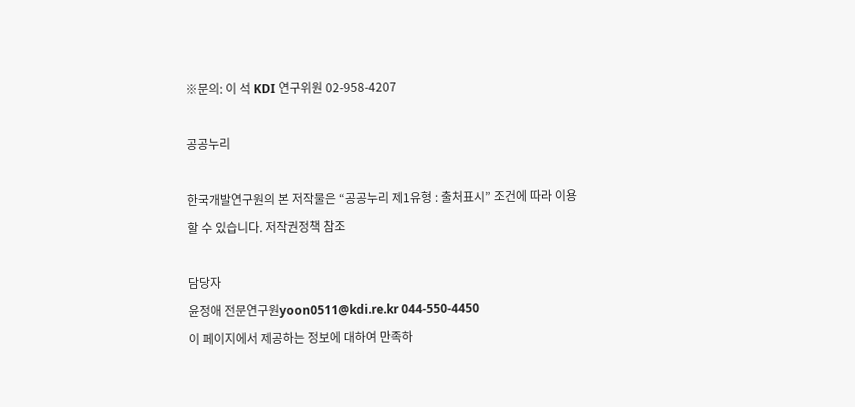※문의: 이 석 KDI 연구위원 02-958-4207

공공누리

한국개발연구원의 본 저작물은 “공공누리 제1유형 : 출처표시” 조건에 따라 이용할 수 있습니다. 저작권정책 참조

담당자
윤정애 전문연구원yoon0511@kdi.re.kr 044-550-4450
이 페이지에서 제공하는 정보에 대하여 만족하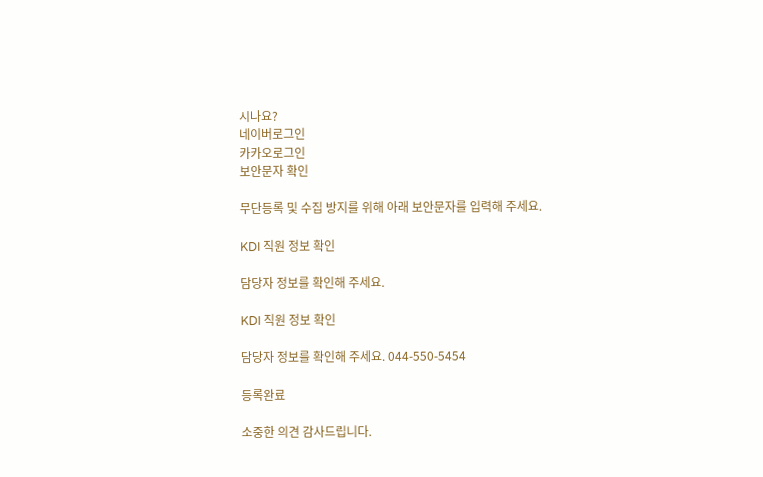시나요?
네이버로그인
카카오로그인
보안문자 확인

무단등록 및 수집 방지를 위해 아래 보안문자를 입력해 주세요.

KDI 직원 정보 확인

담당자 정보를 확인해 주세요.

KDI 직원 정보 확인

담당자 정보를 확인해 주세요. 044-550-5454

등록완료

소중한 의견 감사드립니다.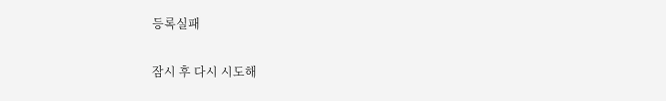등록실패

잠시 후 다시 시도해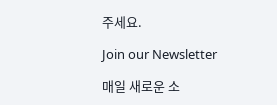주세요.

Join our Newsletter

매일 새로운 소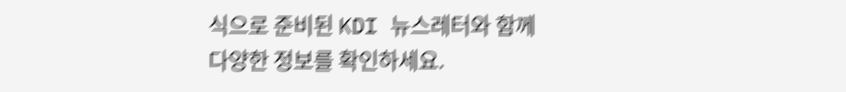식으로 준비된 KDI 뉴스레터와 함께
다양한 정보를 확인하세요.